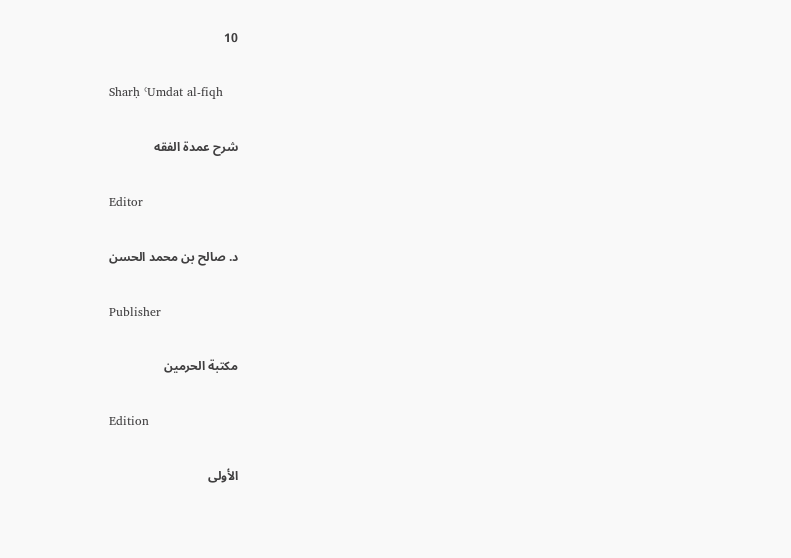10

Sharḥ ʿUmdat al-fiqh

شرح عمدة الفقه

Editor

د. صالح بن محمد الحسن

Publisher

مكتبة الحرمين

Edition

الأولى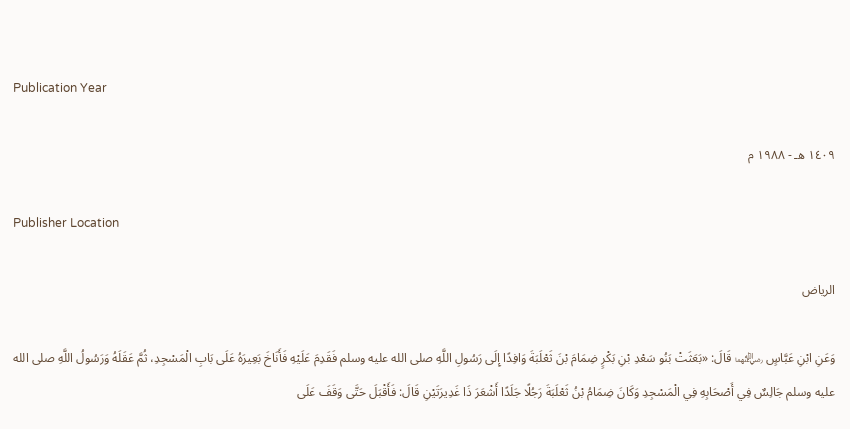Publication Year

١٤٠٩ هـ - ١٩٨٨ م

Publisher Location

الرياض

وَعَنِ ابْنِ عَبَّاسٍ ﵄ قَالَ: «بَعَثَتْ بَنُو سَعْدِ بْنِ بَكْرٍ ضِمَامَ بْنَ ثَعْلَبَةَ وَافِدًا إِلَى رَسُولِ اللَّهِ صلى الله عليه وسلم فَقَدِمَ عَلَيْهِ فَأَنَاخَ بَعِيرَهُ عَلَى بَابِ الْمَسْجِدِ، ثُمَّ عَقَلَهُ وَرَسُولُ اللَّهِ صلى الله عليه وسلم جَالِسٌ فِي أَصْحَابِهِ فِي الْمَسْجِدِ وَكَانَ ضِمَامُ بْنُ ثَعْلَبَةَ رَجُلًا جَلَدًا أَشْعَرَ ذَا غَدِيرَتَيْنِ قَالَ: فَأَقْبَلَ حَتَّى وَقَفَ عَلَى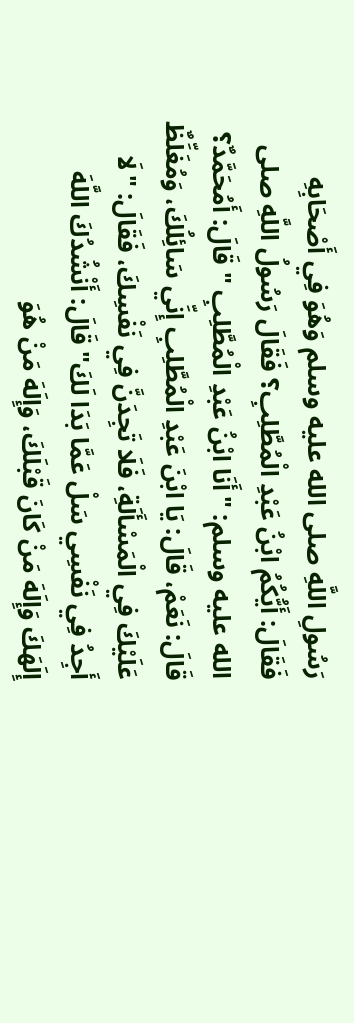رَسُولِ اللَّهِ صلى الله عليه وسلم وَهُوَ فِي أَصْحَابِهِ فَقَالَ: أَيُّكُمُ ابْنُ عَبْدِ الْمُطَّلِبِ؟ فَقَالَ رَسُولُ اللَّهِ صلى الله عليه وسلم: "أَنَا ابْنُ عَبْدِ الْمُطَّلِبِ " قَالَ: أَمُحَمَّدٌ؟ قَالَ: نَعَمْ، قَالَ: يَا ابْنَ عَبْدِ الْمُطَّلِبِ إِنِّي سَائِلُكَ، وَمُغَلِّظٌ عَلَيْكَ فِي الْمَسْأَلَةِ، فَلَا تَجِدَنَّ فِي نَفْسِكَ، فَقَالَ: "لَا أَجِدُ فِي نَفْسِي سَلْ عَمَّا بَدَا لَكَ" قَالَ: أَنْشُدُكَ اللَّهَ إِلَهَكَ وَإِلَهَ مَنْ كَانَ قَبْلَكَ، وَإِلَهَ مَنْ هُوَ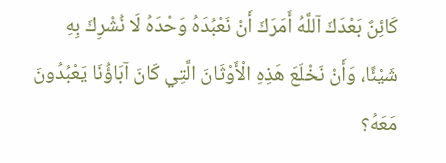كَائِنٌ بَعْدَكَ آللَّهُ أَمَرَكَ أَنْ نَعْبُدَهُ وَحْدَهُ لَا نُشْرِكَ بِهِ شَيْئًا، وَأَنْ نَخْلَعَ هَذِهِ الْأَوْثَانَ الَّتِي كَانَ آبَاؤُنَا يَعْبُدُونَ مَعَهُ؟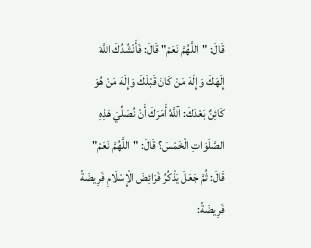قَالَ: "اللَّهُمَّ نَعَمْ" قَالَ: فَأَنْشُدُكَ اللَّهَ إِلَهَكَ وَإِلَهَ مَنْ كَانَ قَبْلَكَ وَإِلَهَ مَنْ هُوَ كَائِنٌ بَعْدَكَ: آللَّهُ أَمَرَكَ أَنْ نُصَلِّيَ هَذِهِ الصَّلَوَاتِ الْخَمْسَ؟ قَالَ: "اللَّهُمَّ نَعَمْ" قَالَ: ثُمَّ جَعَلَ يَذْكُرُ فَرَائِضَ الْإِسْلَامِ فَرِيضَةً فَرِيضَةً: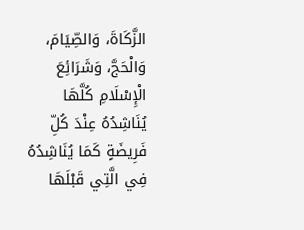الزَّكَاةَ، وَالصِّيَامَ، وَالْحَجَّ، وَشَرَائِعَ الْإِسْلَامِ كُلَّهَا يُنَاشِدُهُ عِنْدَ كُلِّ فَرِيضَةٍ كَمَا يُنَاشِدُهُ فِي الَّتِي قَبْلَهَا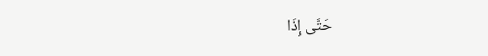حَتَّى إِذَا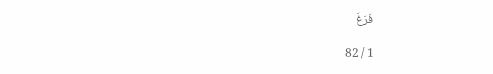فَرَغَ

1 / 82